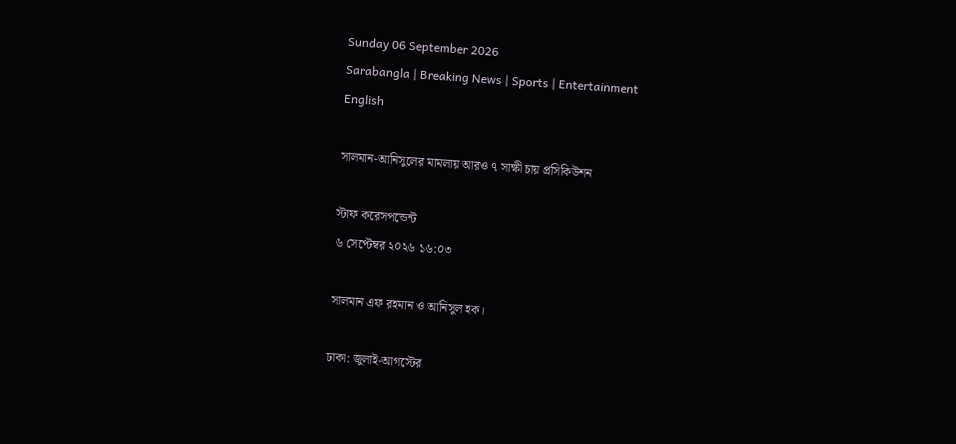Sunday 06 September 2026
Sarabangla | Breaking News | Sports | Entertainment
English

সালমান-আনিসুলের মামলায় আরও ৭ সাক্ষী চায় প্রসিকিউশন

স্টাফ করেসপন্ডেন্ট
৬ সেপ্টেম্বর ২০২৬ ১৬:০৩

সালমান এফ রহমান ও আনিসুল হক।

ঢাকা: জুলাই-আগস্টের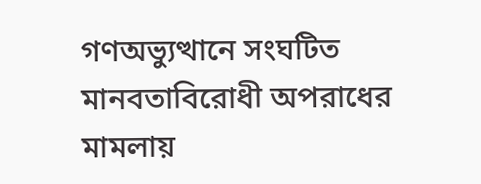গণঅভ্যুত্থানে সংঘটিত মানবতাবিরোধী অপরাধের মামলায়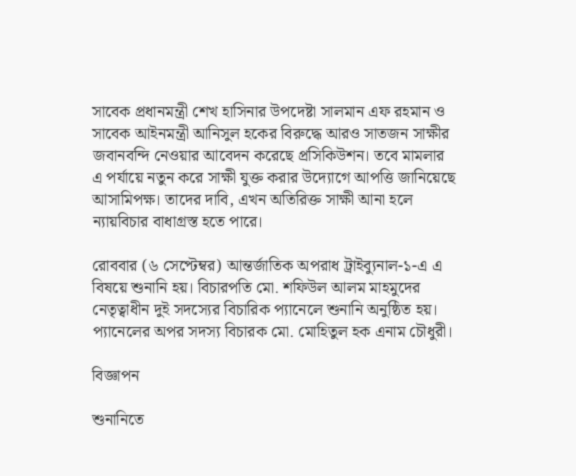সাবেক প্রধানমন্ত্রী শেখ হাসিনার উপদেষ্টা সালমান এফ রহমান ও সাবেক আইনমন্ত্রী আনিসুল হকের বিরুদ্ধে আরও সাতজন সাক্ষীর জবানবন্দি নেওয়ার আবেদন করেছে প্রসিকিউশন। তবে মামলার এ পর্যায়ে নতুন করে সাক্ষী যুক্ত করার উদ্যোগে আপত্তি জানিয়েছে আসামিপক্ষ। তাদের দাবি, এখন অতিরিক্ত সাক্ষী আনা হলে ন্যায়বিচার বাধাগ্রস্ত হতে পারে।

রোববার (৬ সেপ্টেম্বর) আন্তর্জাতিক অপরাধ ট্রাইব্যুনাল-১-এ এ বিষয়ে শুনানি হয়। বিচারপতি মো. শফিউল আলম মাহমুদের নেতৃত্বাধীন দুই সদস্যের বিচারিক প্যানেলে শুনানি অনুষ্ঠিত হয়। প্যানেলের অপর সদস্য বিচারক মো. মোহিতুল হক এনাম চৌধুরী।

বিজ্ঞাপন

শুনানিতে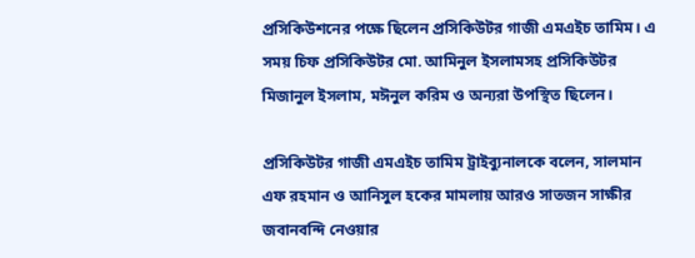প্রসিকিউশনের পক্ষে ছিলেন প্রসিকিউটর গাজী এমএইচ তামিম। এ সময় চিফ প্রসিকিউটর মো. আমিনুল ইসলামসহ প্রসিকিউটর মিজানুল ইসলাম, মঈনুল করিম ও অন্যরা উপস্থিত ছিলেন।

প্রসিকিউটর গাজী এমএইচ তামিম ট্রাইব্যুনালকে বলেন, সালমান এফ রহমান ও আনিসুল হকের মামলায় আরও সাতজন সাক্ষীর জবানবন্দি নেওয়ার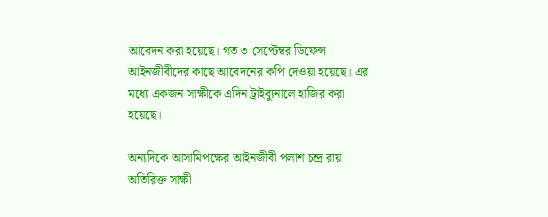আবেদন করা হয়েছে। গত ৩ সেপ্টেম্বর ডিফেন্স আইনজীবীদের কাছে আবেদনের কপি দেওয়া হয়েছে। এর মধ্যে একজন সাক্ষীকে এদিন ট্রাইব্যুনালে হাজির করা হয়েছে।

অন্যদিকে আসামিপক্ষের আইনজীবী পলাশ চন্দ্র রায় অতিরিক্ত সাক্ষী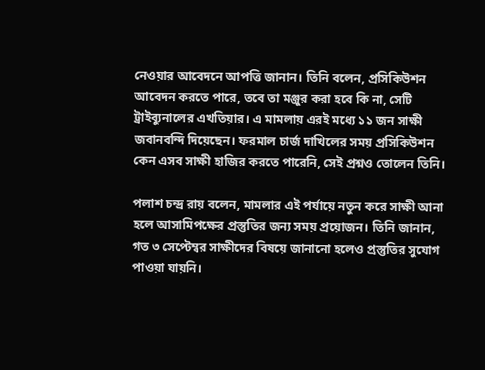নেওয়ার আবেদনে আপত্তি জানান। তিনি বলেন, প্রসিকিউশন আবেদন করতে পারে, তবে তা মঞ্জুর করা হবে কি না, সেটি ট্রাইব্যুনালের এখতিয়ার। এ মামলায় এরই মধ্যে ১১ জন সাক্ষী জবানবন্দি দিয়েছেন। ফরমাল চার্জ দাখিলের সময় প্রসিকিউশন কেন এসব সাক্ষী হাজির করতে পারেনি, সেই প্রশ্নও তোলেন তিনি।

পলাশ চন্দ্র রায় বলেন, মামলার এই পর্যায়ে নতুন করে সাক্ষী আনা হলে আসামিপক্ষের প্রস্তুতির জন্য সময় প্রয়োজন। তিনি জানান, গত ৩ সেপ্টেম্বর সাক্ষীদের বিষয়ে জানানো হলেও প্রস্তুতির সুযোগ পাওয়া যায়নি।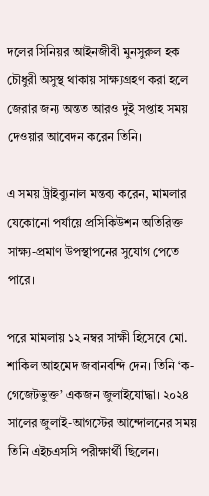দলের সিনিয়র আইনজীবী মুনসুরুল হক চৌধুরী অসুস্থ থাকায় সাক্ষ্যগ্রহণ করা হলে জেরার জন্য অন্তত আরও দুই সপ্তাহ সময় দেওয়ার আবেদন করেন তিনি।

এ সময় ট্রাইব্যুনাল মন্তব্য করেন, মামলার যেকোনো পর্যায়ে প্রসিকিউশন অতিরিক্ত সাক্ষ্য-প্রমাণ উপস্থাপনের সুযোগ পেতে পারে।

পরে মামলায় ১২ নম্বর সাক্ষী হিসেবে মো. শাকিল আহমেদ জবানবন্দি দেন। তিনি ‘ক-গেজেটভুক্ত’ একজন জুলাইযোদ্ধা। ২০২৪ সালের জুলাই-আগস্টের আন্দোলনের সময় তিনি এইচএসসি পরীক্ষার্থী ছিলেন।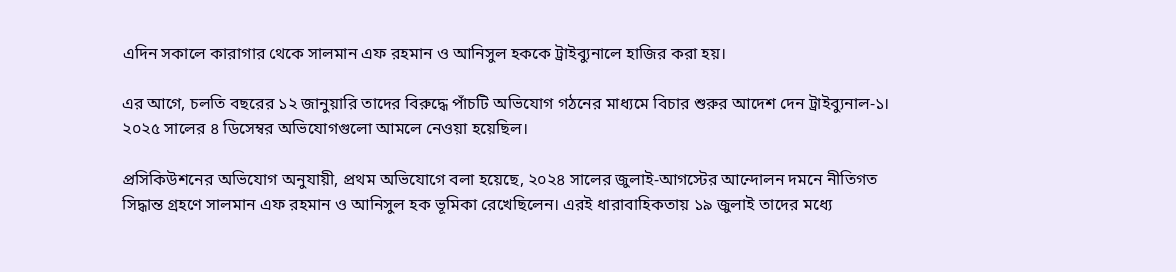এদিন সকালে কারাগার থেকে সালমান এফ রহমান ও আনিসুল হককে ট্রাইব্যুনালে হাজির করা হয়।

এর আগে, চলতি বছরের ১২ জানুয়ারি তাদের বিরুদ্ধে পাঁচটি অভিযোগ গঠনের মাধ্যমে বিচার শুরুর আদেশ দেন ট্রাইব্যুনাল-১। ২০২৫ সালের ৪ ডিসেম্বর অভিযোগগুলো আমলে নেওয়া হয়েছিল।

প্রসিকিউশনের অভিযোগ অনুযায়ী, প্রথম অভিযোগে বলা হয়েছে, ২০২৪ সালের জুলাই-আগস্টের আন্দোলন দমনে নীতিগত সিদ্ধান্ত গ্রহণে সালমান এফ রহমান ও আনিসুল হক ভূমিকা রেখেছিলেন। এরই ধারাবাহিকতায় ১৯ জুলাই তাদের মধ্যে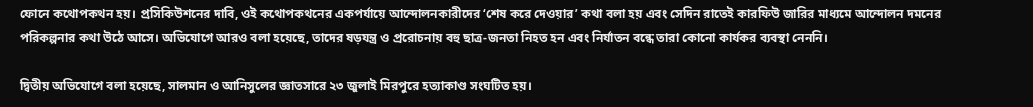ফোনে কথোপকথন হয়। প্রসিকিউশনের দাবি, ওই কথোপকথনের একপর্যায়ে আন্দোলনকারীদের ‘শেষ করে দেওয়ার’ কথা বলা হয় এবং সেদিন রাতেই কারফিউ জারির মাধ্যমে আন্দোলন দমনের পরিকল্পনার কথা উঠে আসে। অভিযোগে আরও বলা হয়েছে, তাদের ষড়যন্ত্র ও প্ররোচনায় বহু ছাত্র-জনতা নিহত হন এবং নির্যাতন বন্ধে তারা কোনো কার্যকর ব্যবস্থা নেননি।

দ্বিতীয় অভিযোগে বলা হয়েছে, সালমান ও আনিসুলের জ্ঞাতসারে ২৩ জুলাই মিরপুরে হত্যাকাণ্ড সংঘটিত হয়।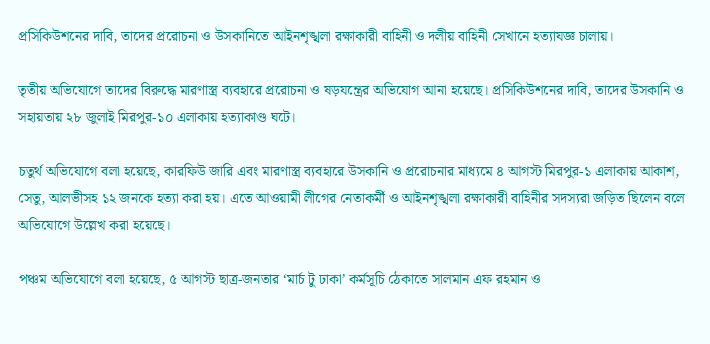প্রসিকিউশনের দাবি, তাদের প্ররোচনা ও উসকানিতে আইনশৃঙ্খলা রক্ষাকারী বাহিনী ও দলীয় বাহিনী সেখানে হত্যাযজ্ঞ চালায়।

তৃতীয় অভিযোগে তাদের বিরুদ্ধে মারণাস্ত্র ব্যবহারে প্ররোচনা ও ষড়যন্ত্রের অভিযোগ আনা হয়েছে। প্রসিকিউশনের দাবি, তাদের উসকানি ও সহায়তায় ২৮ জুলাই মিরপুর-১০ এলাকায় হত্যাকাণ্ড ঘটে।

চতুর্থ অভিযোগে বলা হয়েছে, কারফিউ জারি এবং মারণাস্ত্র ব্যবহারে উসকানি ও প্ররোচনার মাধ্যমে ৪ আগস্ট মিরপুর-১ এলাকায় আকাশ, সেতু, আলভীসহ ১২ জনকে হত্যা করা হয়। এতে আওয়ামী লীগের নেতাকর্মী ও আইনশৃঙ্খলা রক্ষাকারী বাহিনীর সদস্যরা জড়িত ছিলেন বলে অভিযোগে উল্লেখ করা হয়েছে।

পঞ্চম অভিযোগে বলা হয়েছে, ৫ আগস্ট ছাত্র-জনতার ‘মার্চ টু ঢাকা’ কর্মসূচি ঠেকাতে সালমান এফ রহমান ও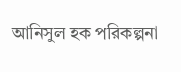আনিসুল হক পরিকল্পনা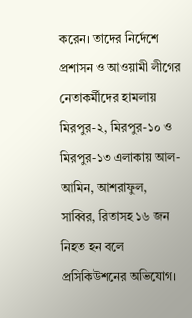করেন। তাদের নির্দেশে প্রশাসন ও আওয়ামী লীগের নেতাকর্মীদের হামলায় মিরপুর-২, মিরপুর-১০ ও মিরপুর-১৩ এলাকায় আল-আমিন, আশরাফুল, সাব্বির, রিতাসহ ১৬ জন নিহত হন বলে প্রসিকিউশনের অভিযোগ।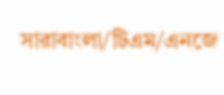সারাবাংলা/টিএম/এনজে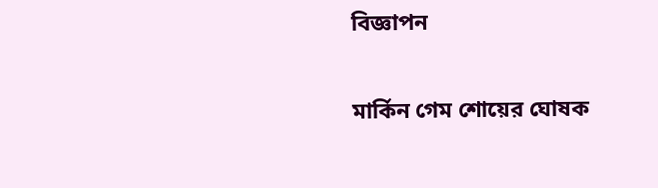বিজ্ঞাপন

মার্কিন গেম শোয়ের ঘোষক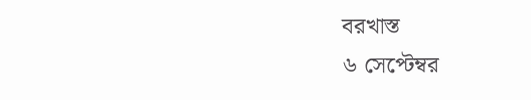বরখাস্ত
৬ সেপ্টেম্বর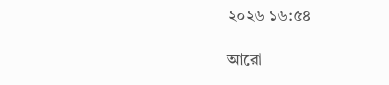২০২৬ ১৬:৫৪

আরো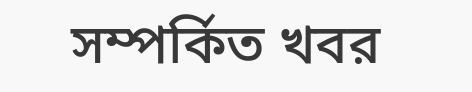সম্পর্কিত খবর